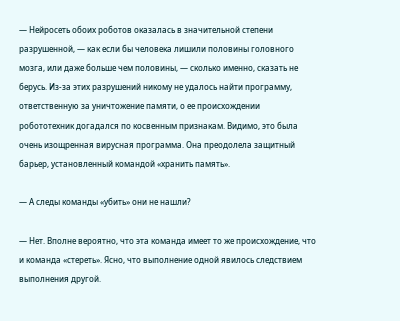— Нейросеть обоих роботов оказалась в значительной степени разрушенной, — как если бы человека лишили половины головного мозга, или даже больше чем половины, — сколько именно, сказать не берусь. Из-за этих разрушений никому не удалось найти программу, ответственную за уничтожение памяти, о ее происхождении робототехник догадался по косвенным признакам. Видимо, это была очень изощренная вирусная программа. Она преодолела защитный барьер, установленный командой «хранить память».

— А следы команды «убить» они не нашли?

— Нет. Вполне вероятно, что эта команда имеет то же происхождение, что и команда «стереть». Ясно, что выполнение одной явилось следствием выполнения другой.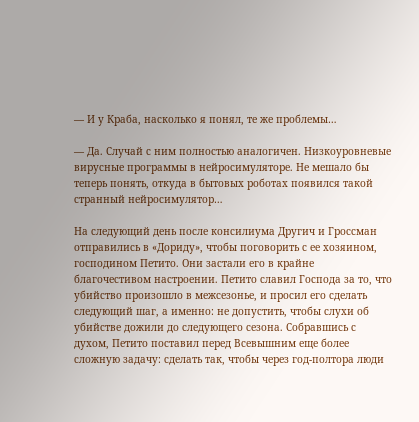— И у Краба, насколько я понял, те же проблемы…

— Да. Случай с ним полностью аналогичен. Низкоуровневые вирусные программы в нейросимуляторе. Не мешало бы теперь понять, откуда в бытовых роботах появился такой странный нейросимулятор…

На следующий день после консилиума Другич и Гроссман отправились в «Дориду», чтобы поговорить с ее хозяином, господином Петито. Они застали его в крайне благочестивом настроении. Петито славил Господа за то, что убийство произошло в межсезонье, и просил его сделать следующий шаг, а именно: не допустить, чтобы слухи об убийстве дожили до следующего сезона. Собравшись с духом, Петито поставил перед Всевышним еще более сложную задачу: сделать так, чтобы через год-полтора люди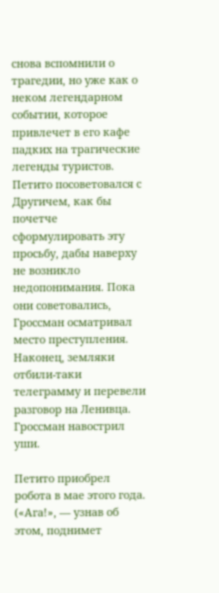снова вспомнили о трагедии, но уже как о неком легендарном событии, которое привлечет в его кафе падких на трагические легенды туристов. Петито посоветовался с Другичем, как бы почетче сформулировать эту просьбу, дабы наверху не возникло недопонимания. Пока они советовались, Гроссман осматривал место преступления. Наконец, земляки отбили-таки телеграмму и перевели разговор на Ленивца. Гроссман навострил уши.

Петито приобрел робота в мае этого года. («Ага!», — узнав об этом, поднимет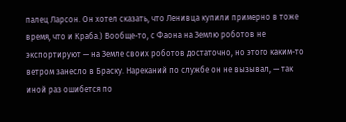палец Ларсон. Он хотел сказать, что Ленивца купили примерно в тоже время, что и Краба.) Вообще-то, с Фаона на Землю роботов не экспортируют — на Земле своих роботов достаточно, но этого каким-то ветром занесло в Браску. Нареканий по службе он не вызывал, — так иной раз ошибется по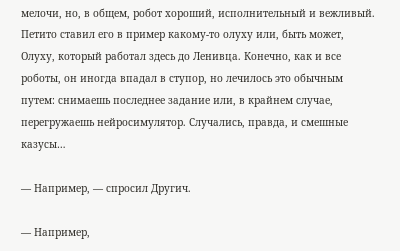мелочи, но, в общем, робот хороший, исполнительный и вежливый. Петито ставил его в пример какому-то олуху или, быть может, Олуху, который работал здесь до Ленивца. Конечно, как и все роботы, он иногда впадал в ступор, но лечилось это обычным путем: снимаешь последнее задание или, в крайнем случае, перегружаешь нейросимулятор. Случались, правда, и смешные казусы…

— Например, — спросил Другич.

— Например,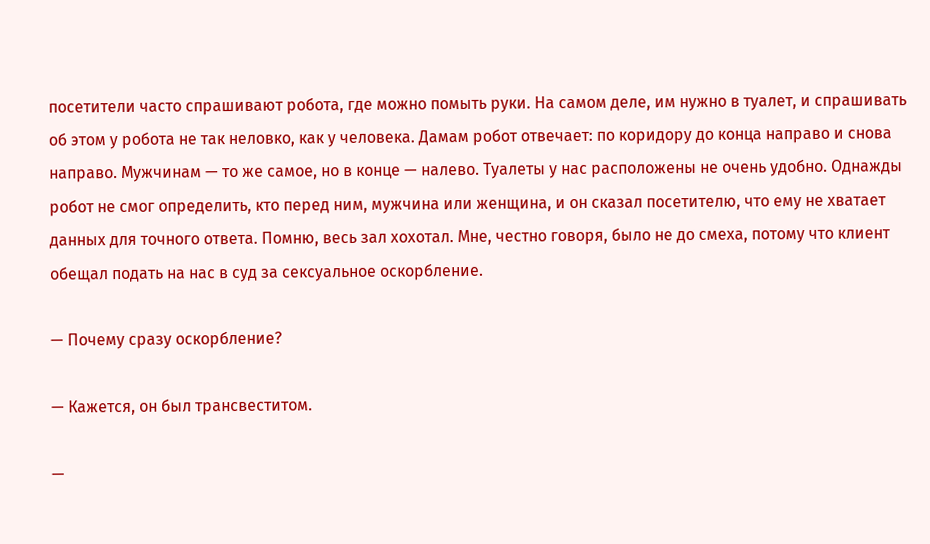посетители часто спрашивают робота, где можно помыть руки. На самом деле, им нужно в туалет, и спрашивать об этом у робота не так неловко, как у человека. Дамам робот отвечает: по коридору до конца направо и снова направо. Мужчинам — то же самое, но в конце — налево. Туалеты у нас расположены не очень удобно. Однажды робот не смог определить, кто перед ним, мужчина или женщина, и он сказал посетителю, что ему не хватает данных для точного ответа. Помню, весь зал хохотал. Мне, честно говоря, было не до смеха, потому что клиент обещал подать на нас в суд за сексуальное оскорбление.

— Почему сразу оскорбление?

— Кажется, он был трансвеститом.

—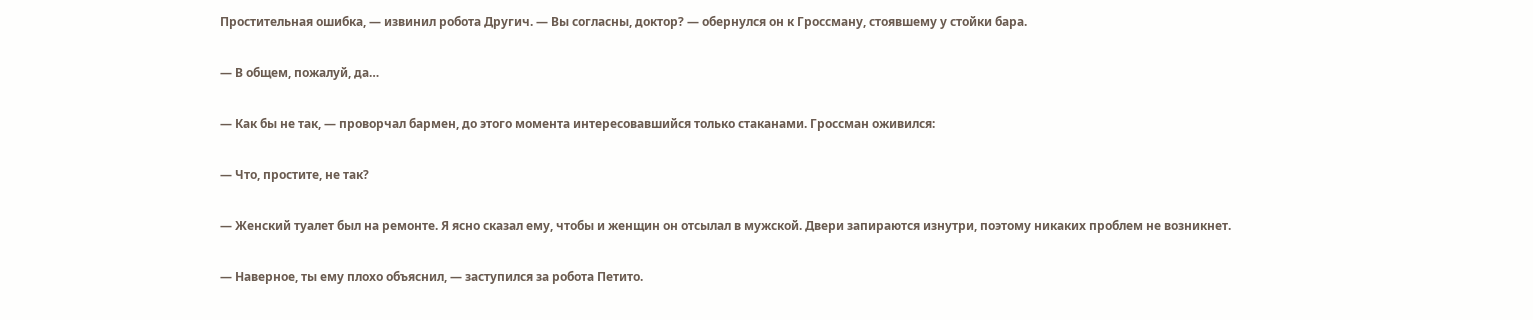Простительная ошибка, — извинил робота Другич. — Вы согласны, доктор? — обернулся он к Гроссману, стоявшему у стойки бара.

— В общем, пожалуй, да…

— Как бы не так, — проворчал бармен, до этого момента интересовавшийся только стаканами. Гроссман оживился:

— Что, простите, не так?

— Женский туалет был на ремонте. Я ясно сказал ему, чтобы и женщин он отсылал в мужской. Двери запираются изнутри, поэтому никаких проблем не возникнет.

— Наверное, ты ему плохо объяснил, — заступился за робота Петито.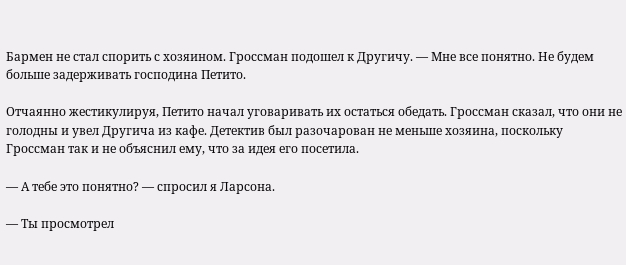Бармен не стал спорить с хозяином. Гроссман подошел к Другичу. — Мне все понятно. Не будем больше задерживать господина Петито.

Отчаянно жестикулируя, Петито начал уговаривать их остаться обедать. Гроссман сказал, что они не голодны и увел Другича из кафе. Детектив был разочарован не меньше хозяина, поскольку Гроссман так и не объяснил ему, что за идея его посетила.

— А тебе это понятно? — спросил я Ларсона.

— Ты просмотрел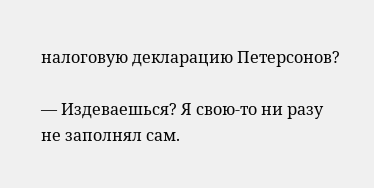налоговую декларацию Петерсонов?

— Издеваешься? Я свою-то ни разу не заполнял сам.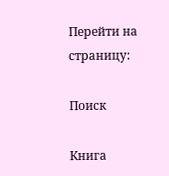Перейти на страницу:

Поиск

Книга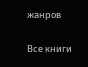жанров

Все книги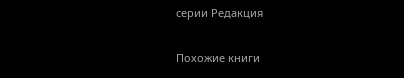серии Редакция

Похожие книги